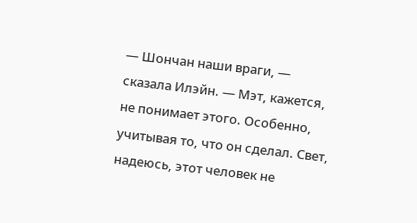— Шончан наши враги, — сказала Илэйн. — Мэт, кажется, не понимает этого. Особенно, учитывая то, что он сделал. Свет, надеюсь, этот человек не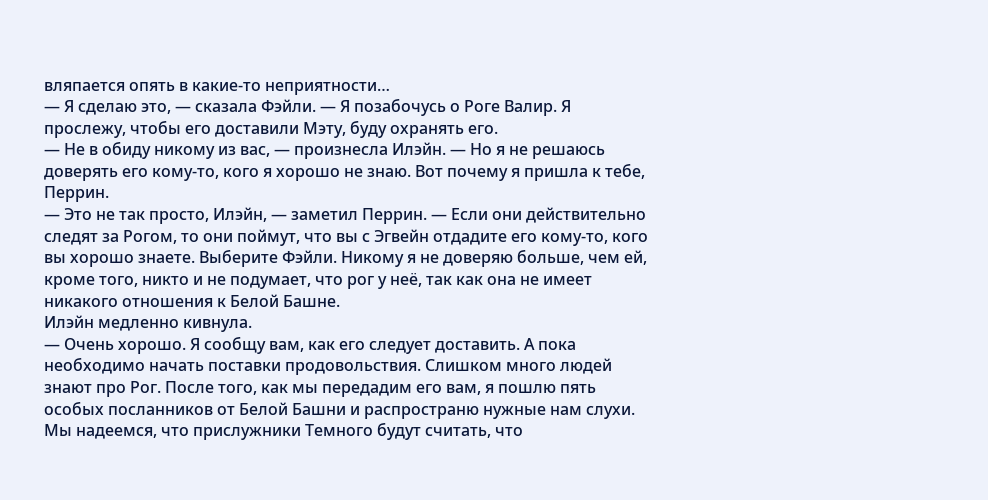вляпается опять в какие-то неприятности…
— Я сделаю это, — сказала Фэйли. — Я позабочусь о Роге Валир. Я прослежу, чтобы его доставили Мэту, буду охранять его.
— Не в обиду никому из вас, — произнесла Илэйн. — Но я не решаюсь доверять его кому-то, кого я хорошо не знаю. Вот почему я пришла к тебе, Перрин.
— Это не так просто, Илэйн, — заметил Перрин. — Если они действительно следят за Рогом, то они поймут, что вы с Эгвейн отдадите его кому-то, кого вы хорошо знаете. Выберите Фэйли. Никому я не доверяю больше, чем ей, кроме того, никто и не подумает, что рог у неё, так как она не имеет никакого отношения к Белой Башне.
Илэйн медленно кивнула.
— Очень хорошо. Я сообщу вам, как его следует доставить. А пока необходимо начать поставки продовольствия. Слишком много людей знают про Рог. После того, как мы передадим его вам, я пошлю пять особых посланников от Белой Башни и распространю нужные нам слухи. Мы надеемся, что прислужники Темного будут считать, что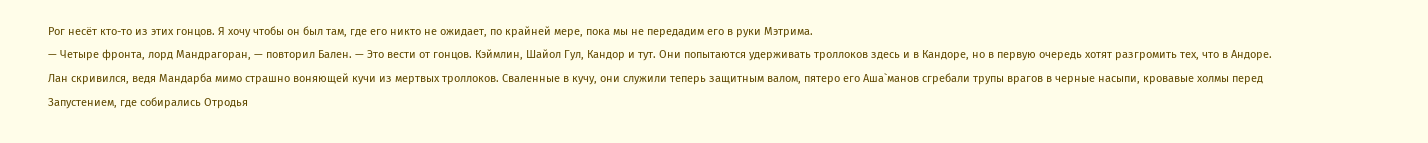Рог несёт кто-то из этих гонцов. Я хочу чтобы он был там, где его никто не ожидает, по крайней мере, пока мы не передадим его в руки Мэтрима.
— Четыре фронта, лорд Мандрагоран, — повторил Бален. — Это вести от гонцов. Кэймлин, Шайол Гул, Кандор и тут. Они попытаются удерживать троллоков здесь и в Кандоре, но в первую очередь хотят разгромить тех, что в Андоре.
Лан скривился, ведя Мандарба мимо страшно воняющей кучи из мертвых троллоков. Сваленные в кучу, они служили теперь защитным валом, пятеро его Аша`манов сгребали трупы врагов в черные насыпи, кровавые холмы перед Запустением, где собирались Отродья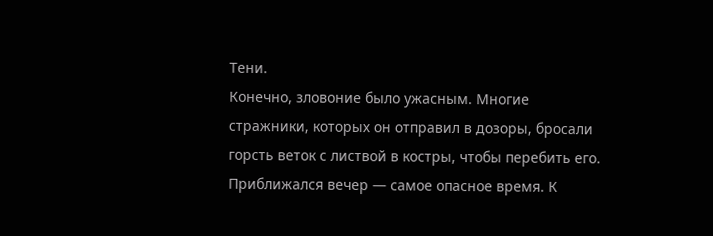Тени.
Конечно, зловоние было ужасным. Многие стражники, которых он отправил в дозоры, бросали горсть веток с листвой в костры, чтобы перебить его.
Приближался вечер — самое опасное время. К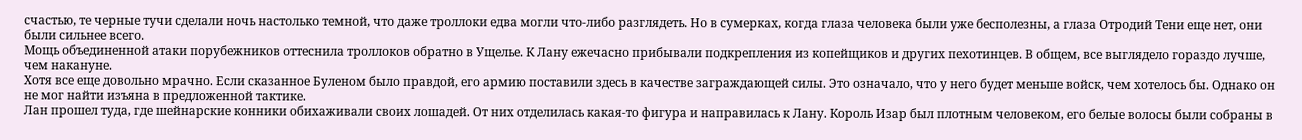счастью, те черные тучи сделали ночь настолько темной, что даже троллоки едва могли что-либо разглядеть. Но в сумерках, когда глаза человека были уже бесполезны, а глаза Отродий Тени еще нет, они были сильнее всего.
Мощь объединенной атаки порубежников оттеснила троллоков обратно в Ущелье. К Лану ежечасно прибывали подкрепления из копейщиков и других пехотинцев. В общем, все выглядело гораздо лучше, чем накануне.
Хотя все еще довольно мрачно. Если сказанное Буленом было правдой, его армию поставили здесь в качестве заграждающей силы. Это означало, что у него будет меньше войск, чем хотелось бы. Однако он не мог найти изъяна в предложенной тактике.
Лан прошел туда, где шейнарские конники обихаживали своих лошадей. От них отделилась какая-то фигура и направилась к Лану. Король Изар был плотным человеком, его белые волосы были собраны в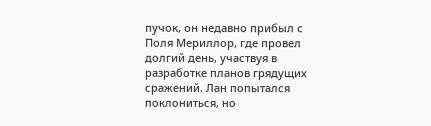пучок, он недавно прибыл с Поля Мериллор, где провел долгий день, участвуя в разработке планов грядущих сражений. Лан попытался поклониться, но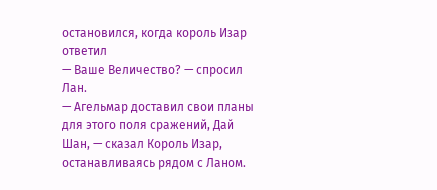остановился, когда король Изар ответил
— Ваше Величество? — спросил Лан.
— Агельмар доставил свои планы для этого поля сражений, Дай Шан, — сказал Король Изар, останавливаясь рядом с Ланом.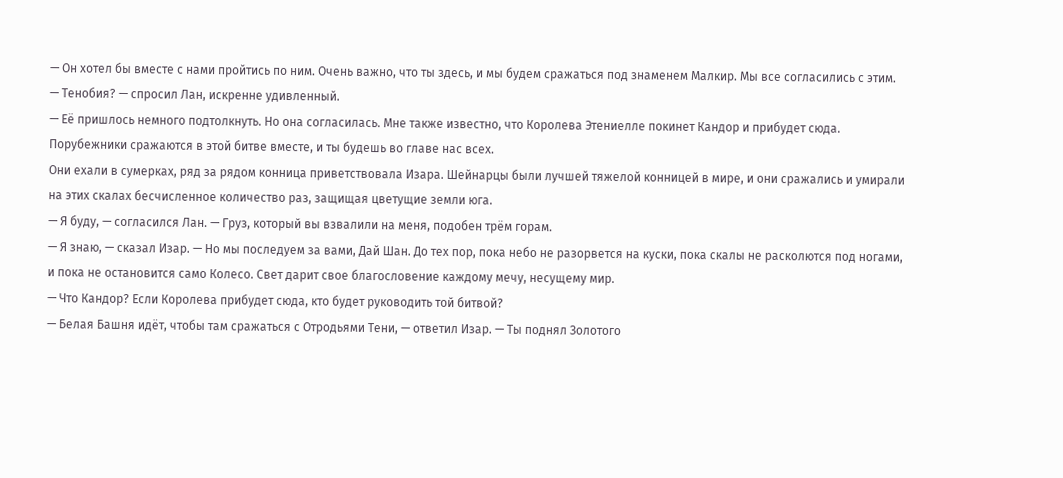— Он хотел бы вместе с нами пройтись по ним. Очень важно, что ты здесь, и мы будем сражаться под знаменем Малкир. Мы все согласились с этим.
— Тенобия? — спросил Лан, искренне удивленный.
— Её пришлось немного подтолкнуть. Но она согласилась. Мне также известно, что Королева Этениелле покинет Кандор и прибудет сюда. Порубежники сражаются в этой битве вместе, и ты будешь во главе нас всех.
Они ехали в сумерках, ряд за рядом конница приветствовала Изара. Шейнарцы были лучшей тяжелой конницей в мире, и они сражались и умирали на этих скалах бесчисленное количество раз, защищая цветущие земли юга.
— Я буду, — согласился Лан. — Груз, который вы взвалили на меня, подобен трём горам.
— Я знаю, — сказал Изар. — Но мы последуем за вами, Дай Шан. До тех пор, пока небо не разорвется на куски, пока скалы не расколются под ногами, и пока не остановится само Колесо. Свет дарит свое благословение каждому мечу, несущему мир.
— Что Кандор? Если Королева прибудет сюда, кто будет руководить той битвой?
— Белая Башня идёт, чтобы там сражаться с Отродьями Тени, — ответил Изар. — Ты поднял Золотого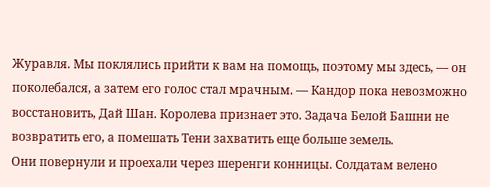Журавля. Мы поклялись прийти к вам на помощь, поэтому мы здесь, — он поколебался, а затем его голос стал мрачным. — Кандор пока невозможно восстановить, Дай Шан. Королева признает это. Задача Белой Башни не возвратить его, а помешать Тени захватить еще больше земель.
Они повернули и проехали через шеренги конницы. Солдатам велено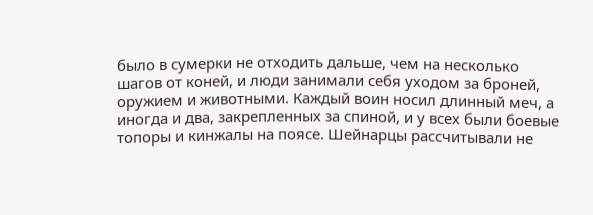было в сумерки не отходить дальше, чем на несколько шагов от коней, и люди занимали себя уходом за броней, оружием и животными. Каждый воин носил длинный меч, а иногда и два, закрепленных за спиной, и у всех были боевые топоры и кинжалы на поясе. Шейнарцы рассчитывали не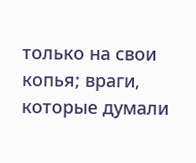только на свои копья; враги, которые думали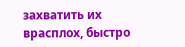захватить их врасплох, быстро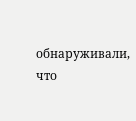обнаруживали, что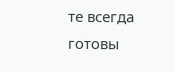те всегда готовы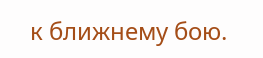к ближнему бою.